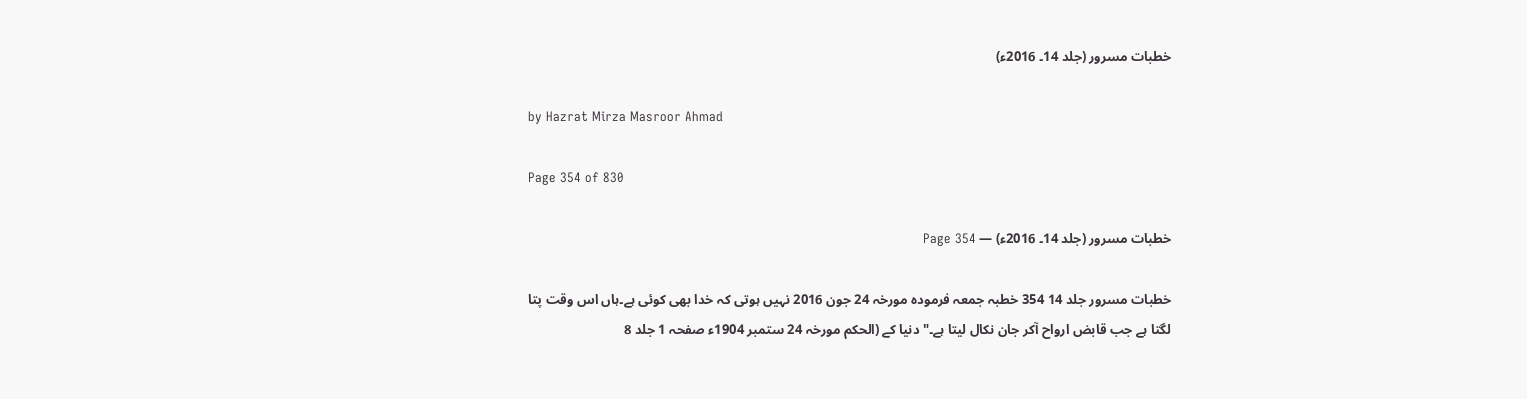خطبات مسرور (جلد 14۔ 2016ء)

by Hazrat Mirza Masroor Ahmad

Page 354 of 830

خطبات مسرور (جلد 14۔ 2016ء) — Page 354

خطبات مسرور جلد 14 354 خطبہ جمعہ فرمودہ مورخہ 24 جون 2016 نہیں ہوتی کہ خدا بھی کوئی ہے۔ہاں اس وقت پتا لگتا ہے جب قابض ارواح آکر جان نکال لیتا ہے۔" دنیا کے (الحکم مورخہ 24 ستمبر 1904ء صفحہ 1 جلد 8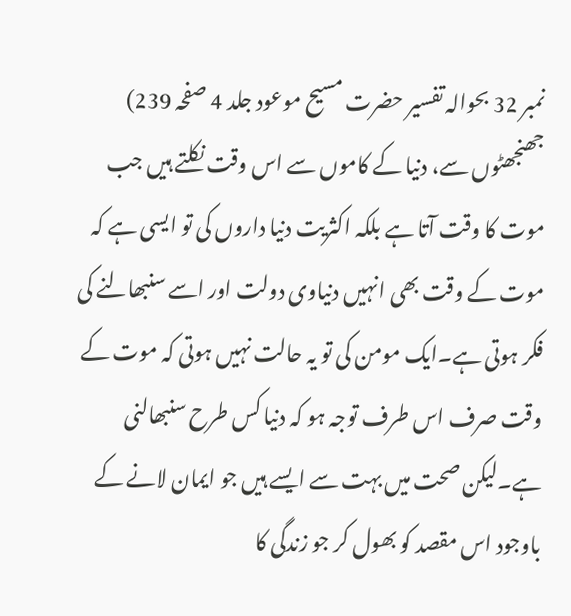نمبر 32 بحوالہ تفسیر حضرت مسیح موعود جلد 4 صفحہ 239) جھنجھٹوں سے، دنیا کے کاموں سے اس وقت نکلتے ہیں جب موت کا وقت آتا ہے بلکہ اکثریت دنیا داروں کی تو ایسی ہے کہ موت کے وقت بھی انہیں دنیاوی دولت اور اسے سنبھالنے کی فکر ہوتی ہے۔ایک مومن کی تو یہ حالت نہیں ہوتی کہ موت کے وقت صرف اس طرف توجہ ہو کہ دنیا کس طرح سنبھالنی ہے۔لیکن صحت میں بہت سے ایسے ہیں جو ایمان لانے کے باوجود اس مقصد کو بھول کر جو زندگی کا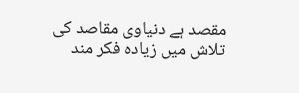مقصد ہے دنیاوی مقاصد کی تلاش میں زیادہ فکر مند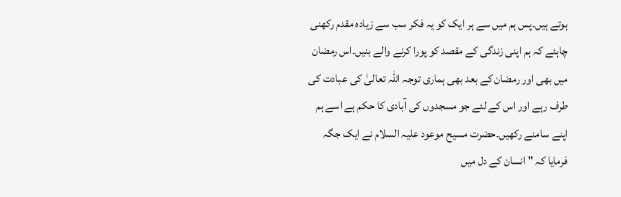ہوتے ہیں۔پس ہم میں سے ہر ایک کو یہ فکر سب سے زیادہ مقدم رکھنی چاہئے کہ ہم اپنی زندگی کے مقصد کو پورا کرنے والے بنیں۔اس رمضان میں بھی اور رمضان کے بعد بھی ہماری توجہ اللہ تعالیٰ کی عبادت کی طرف رہے اور اس کے لئے جو مسجدوں کی آبادی کا حکم ہے اسے ہم اپنے سامنے رکھیں۔حضرت مسیح موعود علیہ السلام نے ایک جگہ فرمایا کہ " انسان کے دل میں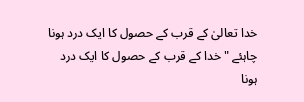خدا تعالیٰ کے قرب کے حصول کا ایک درد ہونا چاہئے " خدا کے قرب کے حصول کا ایک درد ہونا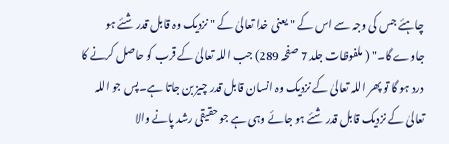چاہئے جس کی وجہ سے اس کے " یعنی خدا تعالیٰ کے " نزدیک وہ قابل قدر شئے ہو جاوے گا۔" ( ملفوظات جلد 7 صفحہ 289) جب اللہ تعالیٰ کے قرب کو حاصل کرنے کا درد ہو گا تو پھر اللہ تعالیٰ کے نزدیک وہ انسان قابل قدر چیز بن جاتا ہے۔پس جو اللہ تعالیٰ کے نزدیک قابل قدر شئے ہو جائے وہی ہے جو حقیقی رشد پانے والا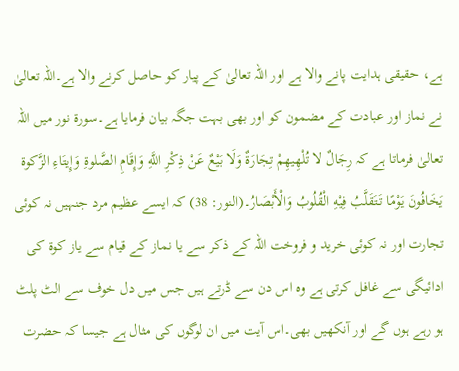ہے، حقیقی ہدایت پانے والا ہے اور اللہ تعالیٰ کے پیار کو حاصل کرنے والا ہے۔اللہ تعالیٰ نے نماز اور عبادت کے مضمون کو اور بھی بہت جگہ بیان فرمایا ہے۔سورۃ نور میں اللہ تعالیٰ فرماتا ہے کہ رِجَالٌ لا تُلْهِيهِمْ تِجَارَةٌ وَلَا بَيْعٌ عَنْ ذِكْرِ اللَّهِ وَإِقَامِ الصَّلوةِ وَإِيتَاءِ الزَّكوة يَخَافُونَ يَوْمًا تَتَقَلَّبُ فِيْهِ الْقُلُوبُ وَالْأَبْصَارُ۔(النور: 38) کہ ایسے عظیم مرد جنہیں نہ کوئی تجارت اور نہ کوئی خرید و فروخت اللہ کے ذکر سے یا نماز کے قیام سے یاز کوۃ کی ادائیگی سے غافل کرتی ہے وہ اس دن سے ڈرتے ہیں جس میں دل خوف سے الٹ پلٹ ہو رہے ہوں گے اور آنکھیں بھی۔اس آیت میں ان لوگوں کی مثال ہے جیسا کہ حضرت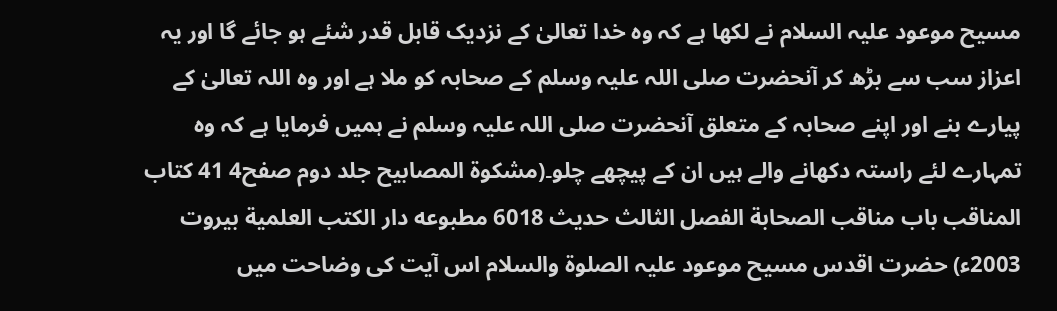مسیح موعود علیہ السلام نے لکھا ہے کہ وہ خدا تعالیٰ کے نزدیک قابل قدر شئے ہو جائے گا اور یہ اعزاز سب سے بڑھ کر آنحضرت صلی اللہ علیہ وسلم کے صحابہ کو ملا ہے اور وہ اللہ تعالیٰ کے پیارے بنے اور اپنے صحابہ کے متعلق آنحضرت صلی اللہ علیہ وسلم نے ہمیں فرمایا ہے کہ وہ تمہارے لئے راستہ دکھانے والے ہیں ان کے پیچھے چلو۔(مشکوۃ المصابیح جلد دوم صفح4 41 كتاب المناقب باب مناقب الصحابة الفصل الثالث حديث 6018 مطبوعه دار الكتب العلمية بيروت 2003ء) حضرت اقدس مسیح موعود علیہ الصلوۃ والسلام اس آیت کی وضاحت میں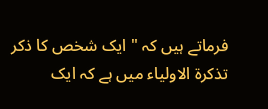فرماتے ہیں کہ " ایک شخص کا ذکر تذکرۃ الاولیاء میں ہے کہ ایک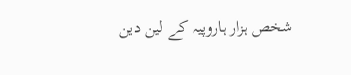شخص ہزار ہاروپیہ کے لین دین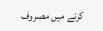کرنے میں مصروف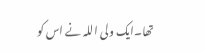تھا۔ایک ولی اللہ نے اس کو